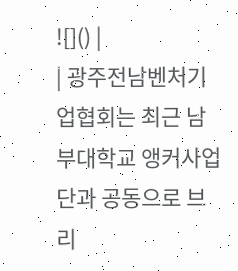![]() |
| 광주전남벤처기업협회는 최근 남부대학교 앵커사업단과 공동으로 브리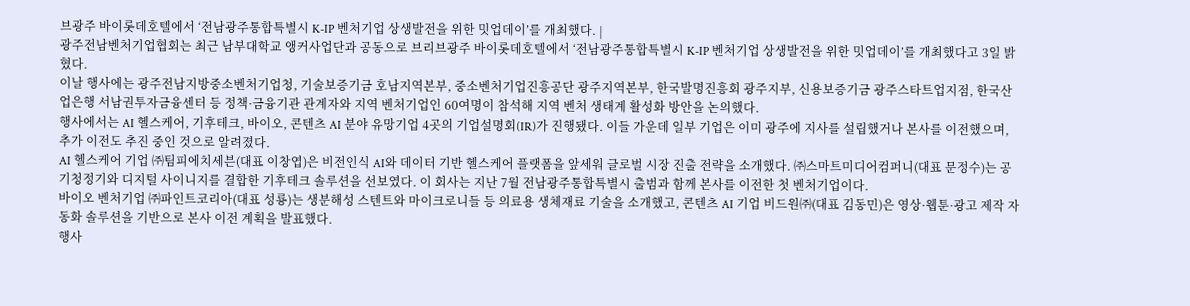브광주 바이롯데호텔에서 ‘전남광주통합특별시 K-IP 벤처기업 상생발전을 위한 밋업데이’를 개최했다. |
광주전남벤처기업협회는 최근 남부대학교 앵커사업단과 공동으로 브리브광주 바이롯데호텔에서 ‘전남광주통합특별시 K-IP 벤처기업 상생발전을 위한 밋업데이’를 개최했다고 3일 밝혔다.
이날 행사에는 광주전남지방중소벤처기업청, 기술보증기금 호남지역본부, 중소벤처기업진흥공단 광주지역본부, 한국발명진흥회 광주지부, 신용보증기금 광주스타트업지점, 한국산업은행 서남권투자금융센터 등 정책·금융기관 관계자와 지역 벤처기업인 60여명이 참석해 지역 벤처 생태계 활성화 방안을 논의했다.
행사에서는 AI 헬스케어, 기후테크, 바이오, 콘텐츠 AI 분야 유망기업 4곳의 기업설명회(IR)가 진행됐다. 이들 가운데 일부 기업은 이미 광주에 지사를 설립했거나 본사를 이전했으며, 추가 이전도 추진 중인 것으로 알려졌다.
AI 헬스케어 기업 ㈜팀피에치세븐(대표 이창엽)은 비전인식 AI와 데이터 기반 헬스케어 플랫폼을 앞세워 글로벌 시장 진출 전략을 소개했다. ㈜스마트미디어컴퍼니(대표 문정수)는 공기청정기와 디지털 사이니지를 결합한 기후테크 솔루션을 선보였다. 이 회사는 지난 7월 전남광주통합특별시 출범과 함께 본사를 이전한 첫 벤처기업이다.
바이오 벤처기업 ㈜파인트코리아(대표 성룡)는 생분해성 스텐트와 마이크로니들 등 의료용 생체재료 기술을 소개했고, 콘텐츠 AI 기업 비드원㈜(대표 김동민)은 영상·웹툰·광고 제작 자동화 솔루션을 기반으로 본사 이전 계획을 발표했다.
행사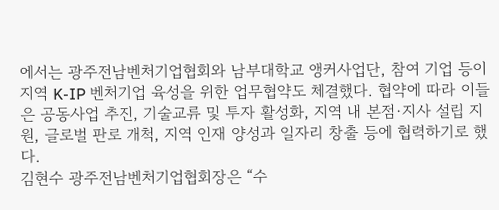에서는 광주전남벤처기업협회와 남부대학교 앵커사업단, 참여 기업 등이 지역 K-IP 벤처기업 육성을 위한 업무협약도 체결했다. 협약에 따라 이들은 공동사업 추진, 기술교류 및 투자 활성화, 지역 내 본점·지사 설립 지원, 글로벌 판로 개척, 지역 인재 양성과 일자리 창출 등에 협력하기로 했다.
김현수 광주전남벤처기업협회장은 “수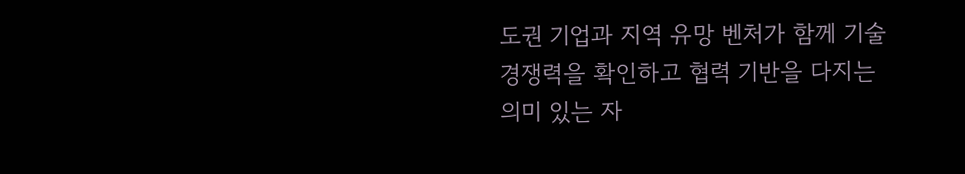도권 기업과 지역 유망 벤처가 함께 기술 경쟁력을 확인하고 협력 기반을 다지는 의미 있는 자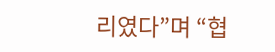리였다”며 “협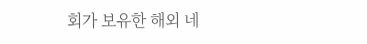회가 보유한 해외 네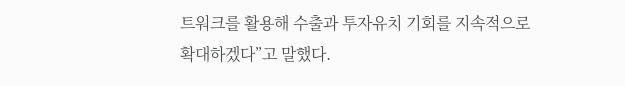트워크를 활용해 수출과 투자유치 기회를 지속적으로 확대하겠다”고 말했다.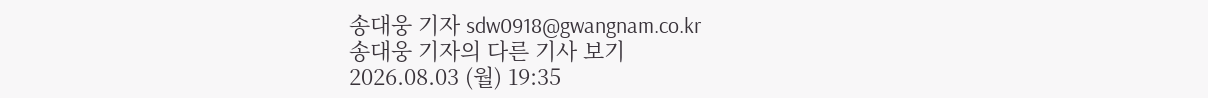송대웅 기자 sdw0918@gwangnam.co.kr
송대웅 기자의 다른 기사 보기
2026.08.03 (월) 19:35